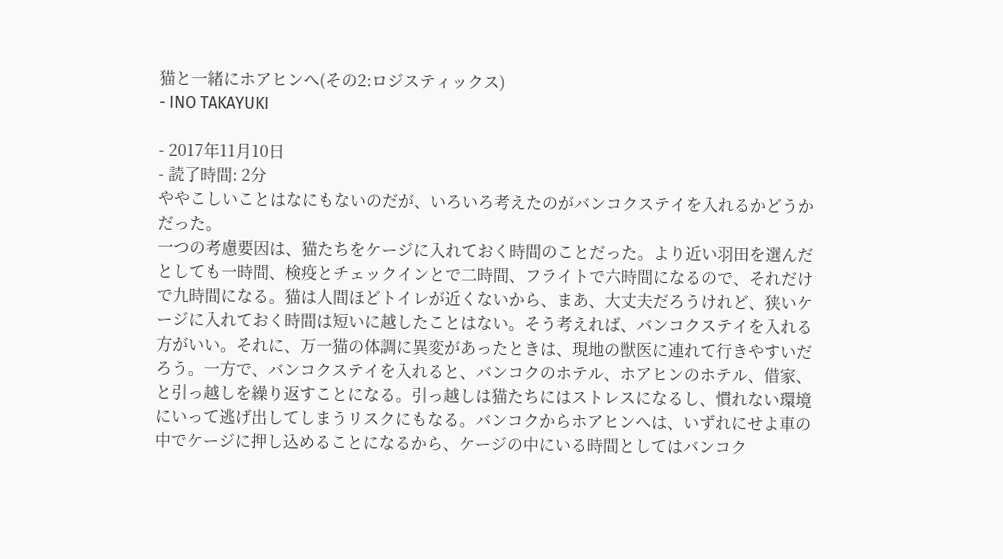猫と一緒にホアヒンへ(その2:ロジスティックス)
- INO TAKAYUKI

- 2017年11月10日
- 読了時間: 2分
ややこしいことはなにもないのだが、いろいろ考えたのがバンコクステイを入れるかどうかだった。
一つの考慮要因は、猫たちをケージに入れておく時間のことだった。より近い羽田を選んだとしても一時間、検疫とチェックインとで二時間、フライトで六時間になるので、それだけで九時間になる。猫は人間ほどトイレが近くないから、まあ、大丈夫だろうけれど、狭いケージに入れておく時間は短いに越したことはない。そう考えれば、バンコクステイを入れる方がいい。それに、万一猫の体調に異変があったときは、現地の獣医に連れて行きやすいだろう。一方で、バンコクステイを入れると、バンコクのホテル、ホアヒンのホテル、借家、と引っ越しを繰り返すことになる。引っ越しは猫たちにはストレスになるし、慣れない環境にいって逃げ出してしまうリスクにもなる。バンコクからホアヒンへは、いずれにせよ車の中でケージに押し込めることになるから、ケージの中にいる時間としてはバンコク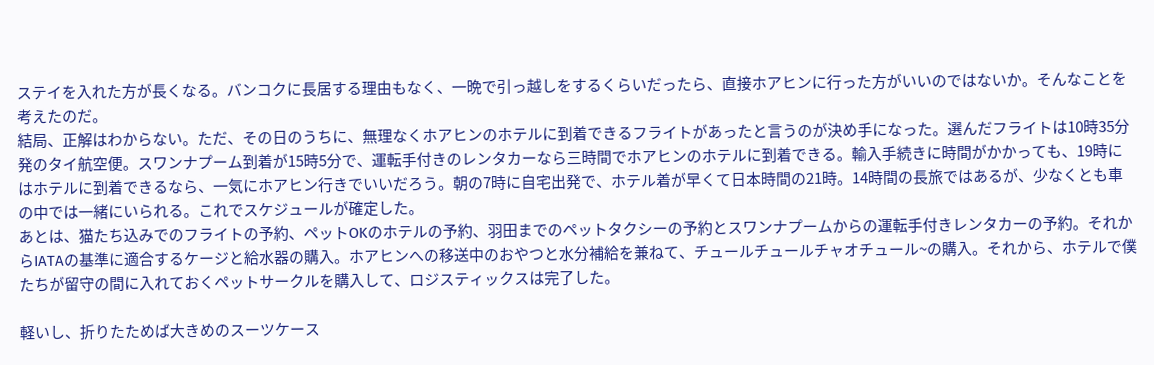ステイを入れた方が長くなる。バンコクに長居する理由もなく、一晩で引っ越しをするくらいだったら、直接ホアヒンに行った方がいいのではないか。そんなことを考えたのだ。
結局、正解はわからない。ただ、その日のうちに、無理なくホアヒンのホテルに到着できるフライトがあったと言うのが決め手になった。選んだフライトは10時35分発のタイ航空便。スワンナプーム到着が15時5分で、運転手付きのレンタカーなら三時間でホアヒンのホテルに到着できる。輸入手続きに時間がかかっても、19時にはホテルに到着できるなら、一気にホアヒン行きでいいだろう。朝の7時に自宅出発で、ホテル着が早くて日本時間の21時。14時間の長旅ではあるが、少なくとも車の中では一緒にいられる。これでスケジュールが確定した。
あとは、猫たち込みでのフライトの予約、ペットOKのホテルの予約、羽田までのペットタクシーの予約とスワンナプームからの運転手付きレンタカーの予約。それからIATAの基準に適合するケージと給水器の購入。ホアヒンへの移送中のおやつと水分補給を兼ねて、チュールチュールチャオチュール~の購入。それから、ホテルで僕たちが留守の間に入れておくペットサークルを購入して、ロジスティックスは完了した。

軽いし、折りたためば大きめのスーツケース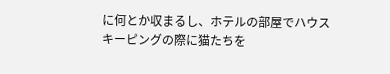に何とか収まるし、ホテルの部屋でハウスキーピングの際に猫たちを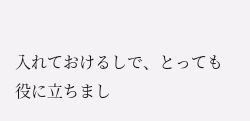入れておけるしで、とっても役に立ちまし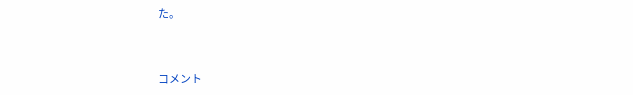た。



コメント